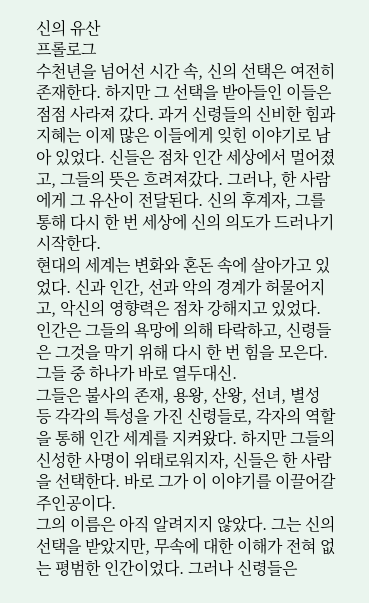신의 유산
프롤로그
수천년을 넘어선 시간 속, 신의 선택은 여전히 존재한다. 하지만 그 선택을 받아들인 이들은 점점 사라져 갔다. 과거 신령들의 신비한 힘과 지혜는 이제 많은 이들에게 잊힌 이야기로 남아 있었다. 신들은 점차 인간 세상에서 멀어졌고, 그들의 뜻은 흐려져갔다. 그러나, 한 사람에게 그 유산이 전달된다. 신의 후계자, 그를 통해 다시 한 번 세상에 신의 의도가 드러나기 시작한다.
현대의 세계는 변화와 혼돈 속에 살아가고 있었다. 신과 인간, 선과 악의 경계가 허물어지고, 악신의 영향력은 점차 강해지고 있었다. 인간은 그들의 욕망에 의해 타락하고, 신령들은 그것을 막기 위해 다시 한 번 힘을 모은다. 그들 중 하나가 바로 열두대신.
그들은 불사의 존재, 용왕, 산왕, 선녀, 별성 등 각각의 특성을 가진 신령들로, 각자의 역할을 통해 인간 세계를 지켜왔다. 하지만 그들의 신성한 사명이 위태로워지자, 신들은 한 사람을 선택한다. 바로 그가 이 이야기를 이끌어갈 주인공이다.
그의 이름은 아직 알려지지 않았다. 그는 신의 선택을 받았지만, 무속에 대한 이해가 전혀 없는 평범한 인간이었다. 그러나 신령들은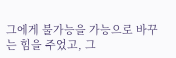그에게 불가능을 가능으로 바꾸는 힘을 주었고, 그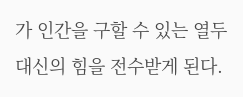가 인간을 구할 수 있는 열두 대신의 힘을 전수받게 된다.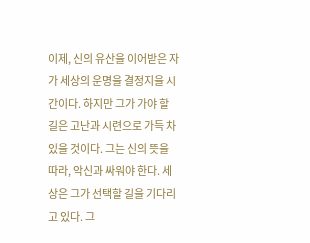이제, 신의 유산을 이어받은 자가 세상의 운명을 결정지을 시간이다. 하지만 그가 가야 할 길은 고난과 시련으로 가득 차 있을 것이다. 그는 신의 뜻을 따라, 악신과 싸워야 한다. 세상은 그가 선택할 길을 기다리고 있다. 그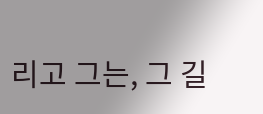리고 그는, 그 길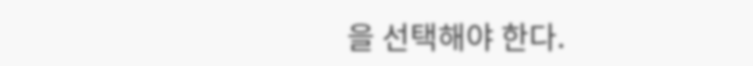을 선택해야 한다.